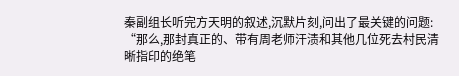秦副组长听完方天明的叙述,沉默片刻,问出了最关键的问题:
“那么,那封真正的、带有周老师汗渍和其他几位死去村民清晰指印的绝笔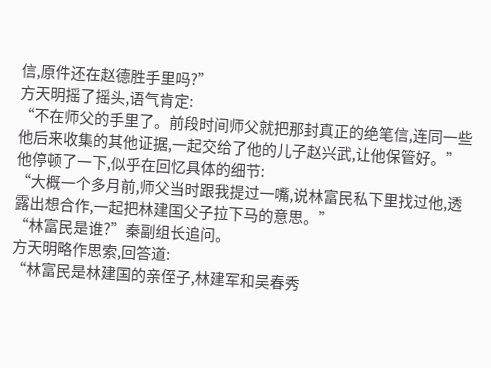信,原件还在赵德胜手里吗?”
方天明摇了摇头,语气肯定:
“不在师父的手里了。前段时间师父就把那封真正的绝笔信,连同一些他后来收集的其他证据,一起交给了他的儿子赵兴武,让他保管好。”
他停顿了一下,似乎在回忆具体的细节:
“大概一个多月前,师父当时跟我提过一嘴,说林富民私下里找过他,透露出想合作,一起把林建国父子拉下马的意思。”
“林富民是谁?”秦副组长追问。
方天明略作思索,回答道:
“林富民是林建国的亲侄子,林建军和吴春秀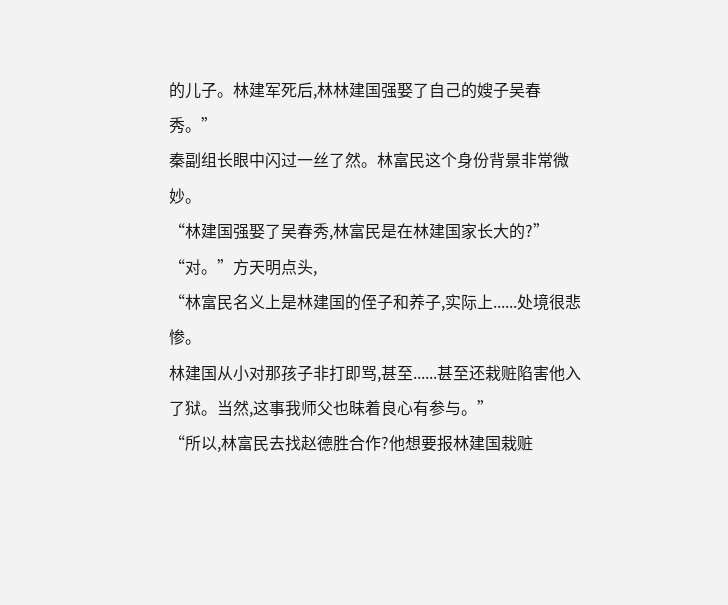的儿子。林建军死后,林林建国强娶了自己的嫂子吴春秀。”
秦副组长眼中闪过一丝了然。林富民这个身份背景非常微妙。
“林建国强娶了吴春秀,林富民是在林建国家长大的?”
“对。”方天明点头,
“林富民名义上是林建国的侄子和养子,实际上......处境很悲惨。
林建国从小对那孩子非打即骂,甚至......甚至还栽赃陷害他入了狱。当然,这事我师父也昧着良心有参与。”
“所以,林富民去找赵德胜合作?他想要报林建国栽赃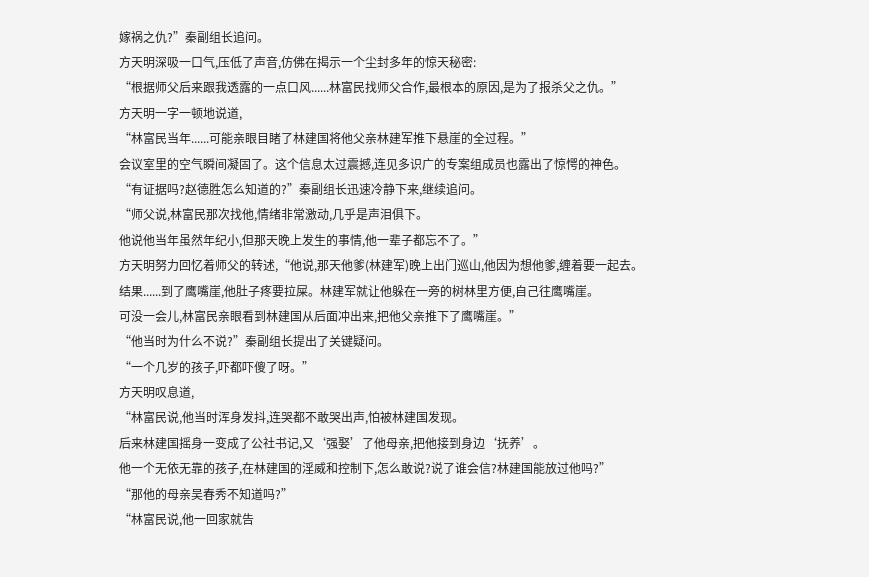嫁祸之仇?”秦副组长追问。
方天明深吸一口气,压低了声音,仿佛在揭示一个尘封多年的惊天秘密:
“根据师父后来跟我透露的一点口风......林富民找师父合作,最根本的原因,是为了报杀父之仇。”
方天明一字一顿地说道,
“林富民当年......可能亲眼目睹了林建国将他父亲林建军推下悬崖的全过程。”
会议室里的空气瞬间凝固了。这个信息太过震撼,连见多识广的专案组成员也露出了惊愕的神色。
“有证据吗?赵德胜怎么知道的?”秦副组长迅速冷静下来,继续追问。
“师父说,林富民那次找他,情绪非常激动,几乎是声泪俱下。
他说他当年虽然年纪小,但那天晚上发生的事情,他一辈子都忘不了。”
方天明努力回忆着师父的转述,“他说,那天他爹(林建军)晚上出门巡山,他因为想他爹,缠着要一起去。
结果......到了鹰嘴崖,他肚子疼要拉屎。林建军就让他躲在一旁的树林里方便,自己往鹰嘴崖。
可没一会儿,林富民亲眼看到林建国从后面冲出来,把他父亲推下了鹰嘴崖。”
“他当时为什么不说?”秦副组长提出了关键疑问。
“一个几岁的孩子,吓都吓傻了呀。”
方天明叹息道,
“林富民说,他当时浑身发抖,连哭都不敢哭出声,怕被林建国发现。
后来林建国摇身一变成了公社书记,又‘强娶’了他母亲,把他接到身边‘抚养’。
他一个无依无靠的孩子,在林建国的淫威和控制下,怎么敢说?说了谁会信?林建国能放过他吗?”
“那他的母亲吴春秀不知道吗?”
“林富民说,他一回家就告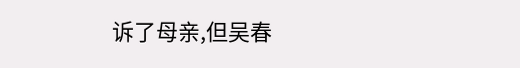诉了母亲,但吴春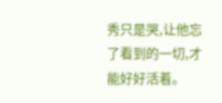秀只是哭,让他忘了看到的一切,才能好好活着。